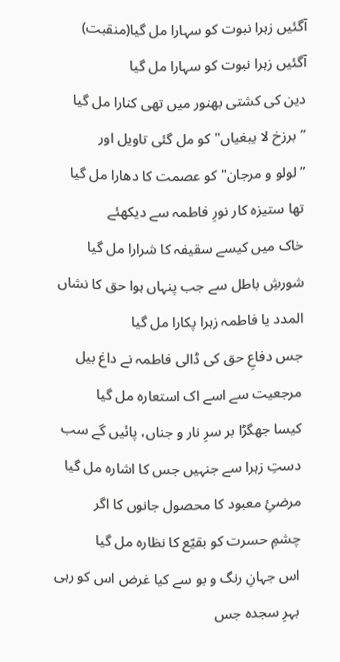آگئیں زہرا نبوت کو سہارا مل گیا(منقبت)
آگئیں زہرا نبوت کو سہارا مل گیا
دین کی کشتی بھنور میں تھی کنارا مل گیا
”برزخ لا یبغیاں" کو مل گئی تاویل اور
”لولو و مرجان" کو عصمت کا دھارا مل گیا
تھا ستیزہ کار نورِ فاطمہ سے دیکھئے
خاک میں کیسے سقیفہ کا شرارا مل گیا
شورشِ باطل سے جب پنہاں ہوا حق کا نشاں
المدد یا فاطمہ زہرا پکارا مل گیا
جس دفاعِ حق کی ڈالی فاطمہ نے داغ بیل
مرجعیت سے اسے اک استعارہ مل گیا
کیسا جھگڑا بر سرِ نار و جناں، پائیں گے سب
دستِ زہرا سے جنہیں جس کا اشارہ مل گیا
مرضئِ معبود کا محصول جانوں کا اگر
چشمِ حسرت کو بقیّع کا نظارہ مل گیا
اس جہانِ رنگ و بو سے کیا غرض اس کو رہی
بہرِ سجدہ جس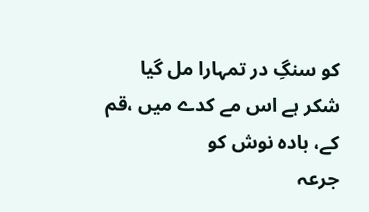کو سنگِ در تمہارا مل گیا
شکر ہے اس مے کدے میں ،قم کے، بادہ نوش کو
جرعہ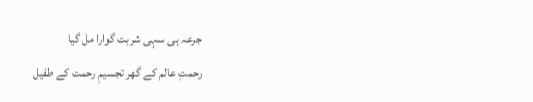جرعہ ہی سہی شربت گوارا مل گیا
رحمتِ عالم کے گھر تجسیمِ رحمت کے طفیل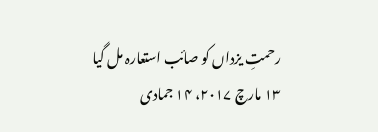رحمتِ یزداں کو صائب استعارہ مل گیا
۱۳ مارچ ۲۰۱۷، ۱۴ جمادی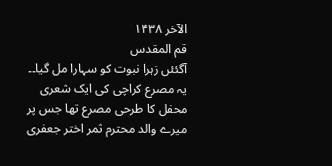الآخر ۱۴۳۸
قم المقدس
آگئئں زہرا نبوت کو سہارا مل گیا۔۔ یہ مصرع کراچی کی ایک شعری محفل کا طرحی مصرع تھا جس پر میرے والد محترم ثمر اختر جعفری